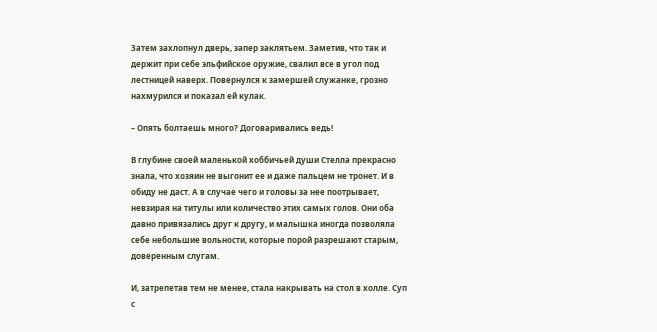Затем захлопнул дверь, запер заклятьем. Заметив, что так и держит при себе эльфийское оружие, свалил все в угол под лестницей наверх. Повернулся к замершей служанке, грозно нахмурился и показал ей кулак.

– Опять болтаешь много? Договаривались ведь!

В глубине своей маленькой хоббичьей души Стелла прекрасно знала, что хозяин не выгонит ее и даже пальцем не тронет. И в обиду не даст. А в случае чего и головы за нее поотрывает, невзирая на титулы или количество этих самых голов. Они оба давно привязались друг к другу, и малышка иногда позволяла себе небольшие вольности, которые порой разрешают старым, доверенным слугам.

И, затрепетав тем не менее, стала накрывать на стол в холле. Суп с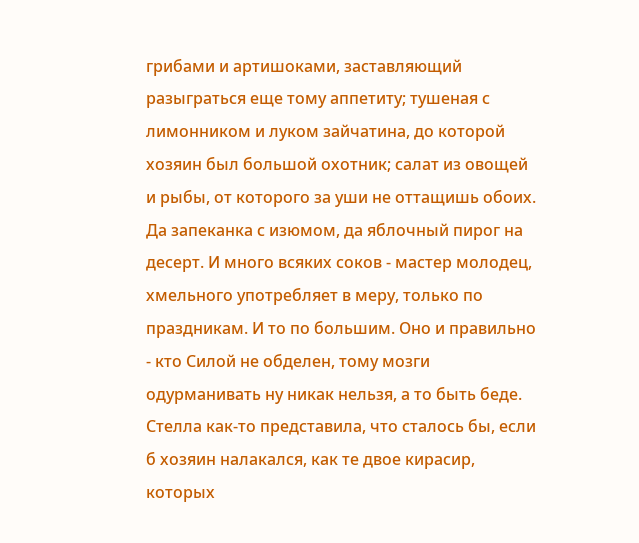грибами и артишоками, заставляющий разыграться еще тому аппетиту; тушеная с лимонником и луком зайчатина, до которой хозяин был большой охотник; салат из овощей и рыбы, от которого за уши не оттащишь обоих. Да запеканка с изюмом, да яблочный пирог на десерт. И много всяких соков - мастер молодец, хмельного употребляет в меру, только по праздникам. И то по большим. Оно и правильно - кто Силой не обделен, тому мозги одурманивать ну никак нельзя, а то быть беде. Стелла как-то представила, что сталось бы, если б хозяин налакался, как те двое кирасир, которых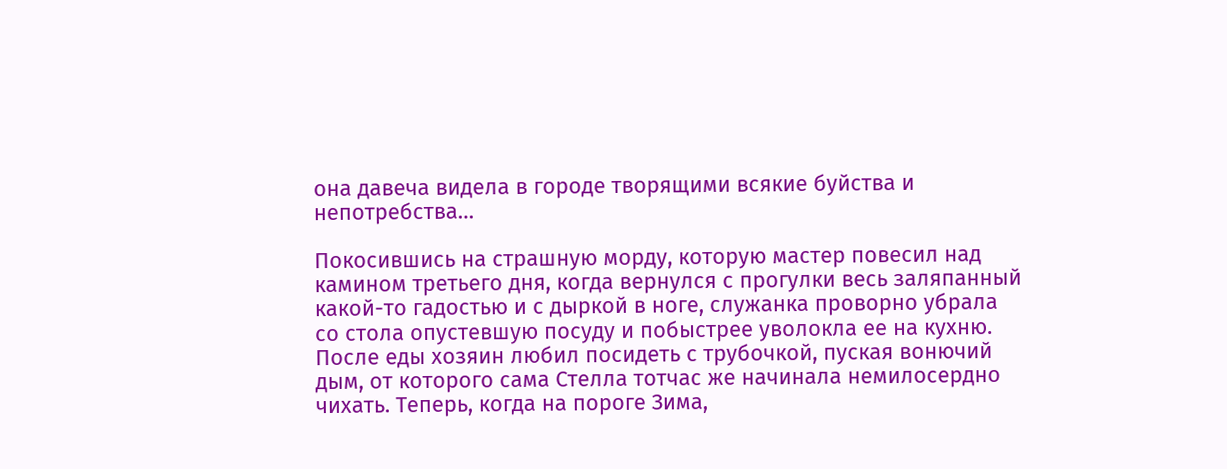она давеча видела в городе творящими всякие буйства и непотребства…

Покосившись на страшную морду, которую мастер повесил над камином третьего дня, когда вернулся с прогулки весь заляпанный какой-то гадостью и с дыркой в ноге, служанка проворно убрала со стола опустевшую посуду и побыстрее уволокла ее на кухню. После еды хозяин любил посидеть с трубочкой, пуская вонючий дым, от которого сама Стелла тотчас же начинала немилосердно чихать. Теперь, когда на пороге Зима,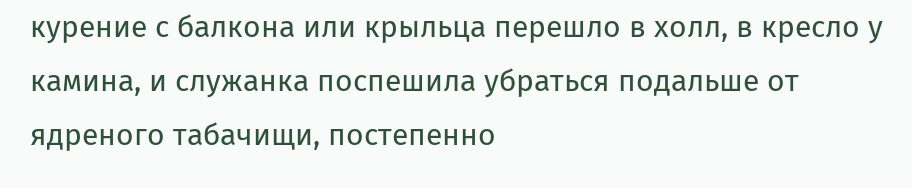курение с балкона или крыльца перешло в холл, в кресло у камина, и служанка поспешила убраться подальше от ядреного табачищи, постепенно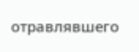отравлявшего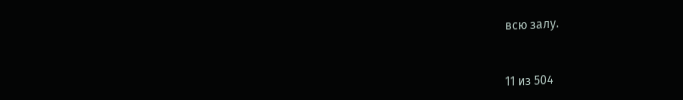всю залу.



11 из 504